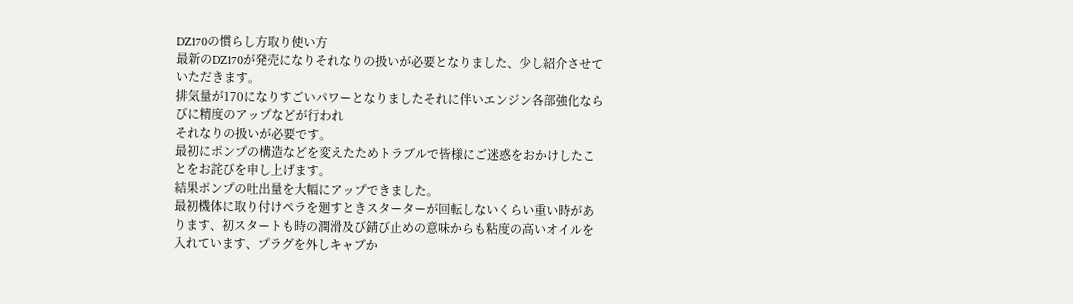DZ170の慣らし方取り使い方
最新のDZ170が発売になりそれなりの扱いが必要となりました、少し紹介させていただきます。
排気量が170になりすごいパワーとなりましたそれに伴いエンジン各部強化ならびに精度のアップなどが行われ
それなりの扱いが必要です。
最初にポンプの構造などを変えたためトラブルで皆様にご迷惑をおかけしたことをお詫びを申し上げます。
結果ポンプの吐出量を大幅にアップできました。
最初機体に取り付けペラを廻すときスターターが回転しないくらい重い時があります、初スタートも時の潤滑及び錆び止めの意味からも粘度の高いオイルを入れています、プラグを外しキャブか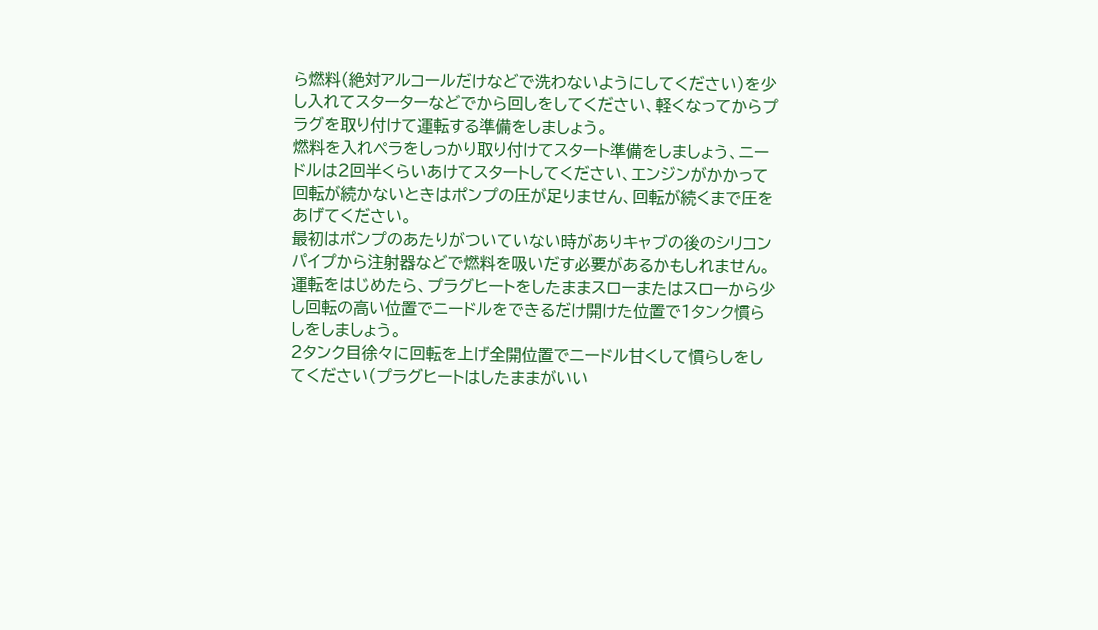ら燃料(絶対アルコールだけなどで洗わないようにしてください)を少し入れてスターターなどでから回しをしてください、軽くなってからプラグを取り付けて運転する準備をしましょう。
燃料を入れペラをしっかり取り付けてスタート準備をしましょう、ニードルは2回半くらいあけてスタートしてください、エンジンがかかって回転が続かないときはポンプの圧が足りません、回転が続くまで圧をあげてください。
最初はポンプのあたりがついていない時がありキャブの後のシリコンパイプから注射器などで燃料を吸いだす必要があるかもしれません。
運転をはじめたら、プラグヒートをしたままスローまたはスローから少し回転の高い位置でニードルをできるだけ開けた位置で1タンク慣らしをしましょう。
2タンク目徐々に回転を上げ全開位置でニードル甘くして慣らしをしてください(プラグヒートはしたままがいい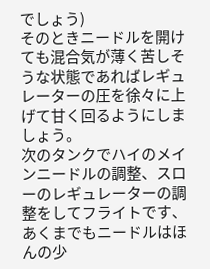でしょう)
そのときニードルを開けても混合気が薄く苦しそうな状態であればレギュレーターの圧を徐々に上げて甘く回るようにしましょう。
次のタンクでハイのメインニードルの調整、スローのレギュレーターの調整をしてフライトです、あくまでもニードルはほんの少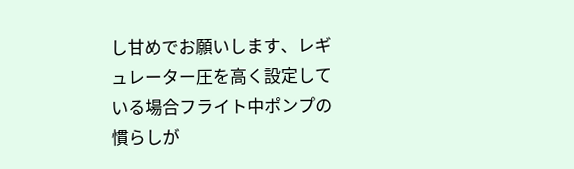し甘めでお願いします、レギュレーター圧を高く設定している場合フライト中ポンプの慣らしが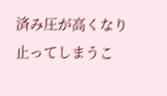済み圧が高くなり止ってしまうこ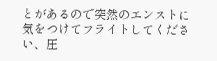とがあるので突然のエンストに気をつけてフライトしてください、圧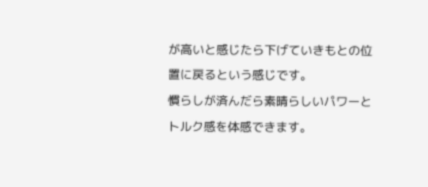が高いと感じたら下げていきもとの位置に戻るという感じです。
慣らしが済んだら素晴らしいパワーとトルク感を体感できます。